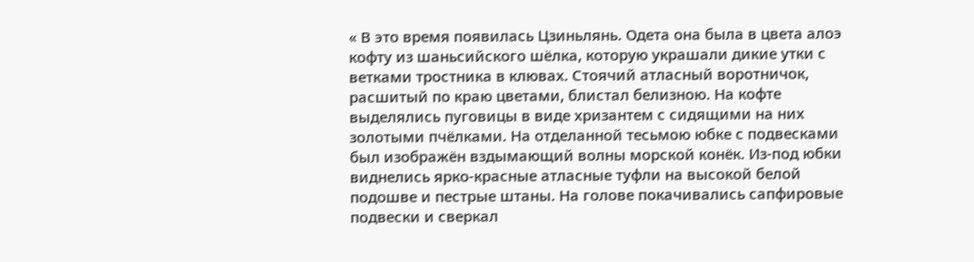« В это время появилась Цзиньлянь. Одета она была в цвета алоэ кофту из шаньсийского шёлка, которую украшали дикие утки с ветками тростника в клювах. Стоячий атласный воротничок, расшитый по краю цветами, блистал белизною. На кофте выделялись пуговицы в виде хризантем с сидящими на них золотыми пчёлками. На отделанной тесьмою юбке с подвесками был изображён вздымающий волны морской конёк. Из-под юбки виднелись ярко-красные атласные туфли на высокой белой подошве и пестрые штаны. На голове покачивались сапфировые подвески и сверкал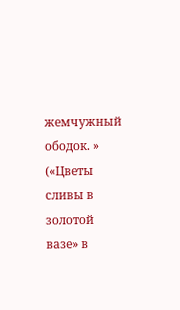жемчужный ободок. » («Цветы сливы в золотой вазе» в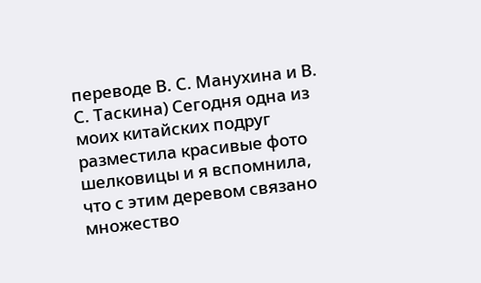переводе В. С. Манухина и В. С. Таскина) Сегодня одна из моих китайских подруг разместила красивые фото шелковицы и я вспомнила, что с этим деревом связано множество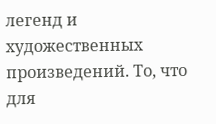легенд и художественных произведений. То, что для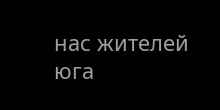нас жителей юга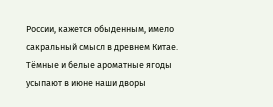России, кажется обыденным, имело сакральный смысл в древнем Китае. Тёмные и белые ароматные ягоды усыпают в июне наши дворы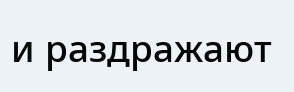и раздражают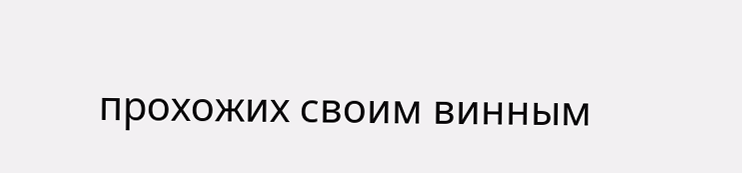прохожих своим винным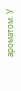ароматом. У